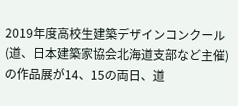2019年度高校生建築デザインコンクール(道、日本建築家協会北海道支部など主催)の作品展が14、15の両日、道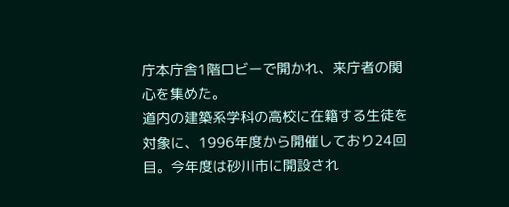庁本庁舎1階ロビーで開かれ、来庁者の関心を集めた。
道内の建築系学科の高校に在籍する生徒を対象に、1996年度から開催しており24回目。今年度は砂川市に開設され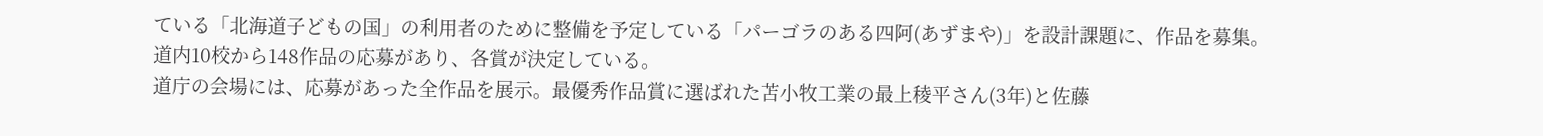ている「北海道子どもの国」の利用者のために整備を予定している「パーゴラのある四阿(あずまや)」を設計課題に、作品を募集。道内10校から148作品の応募があり、各賞が決定している。
道庁の会場には、応募があった全作品を展示。最優秀作品賞に選ばれた苫小牧工業の最上稜平さん(3年)と佐藤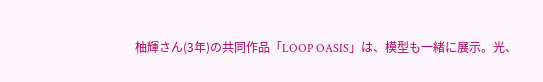柚輝さん(3年)の共同作品「LOOP OASIS」は、模型も一緒に展示。光、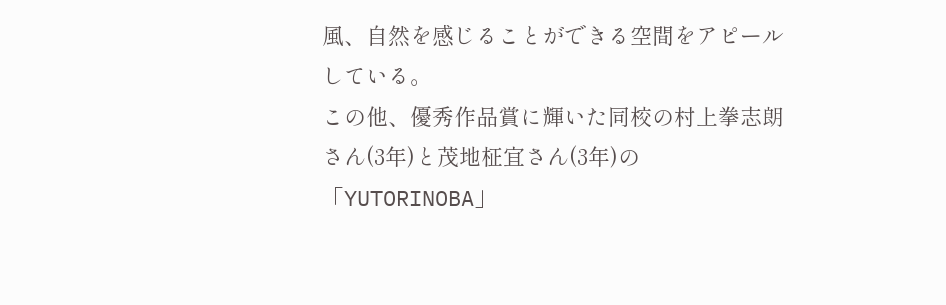風、自然を感じることができる空間をアピールしている。
この他、優秀作品賞に輝いた同校の村上拳志朗さん(3年)と茂地柾宜さん(3年)の「YUTORINOBA」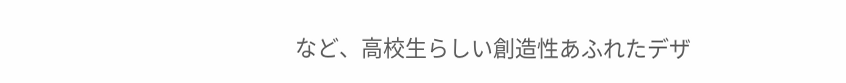など、高校生らしい創造性あふれたデザ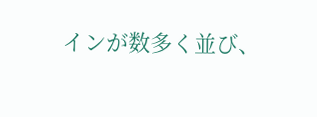インが数多く並び、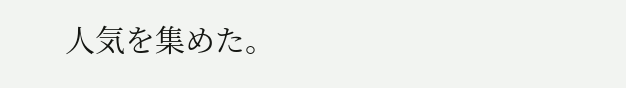人気を集めた。